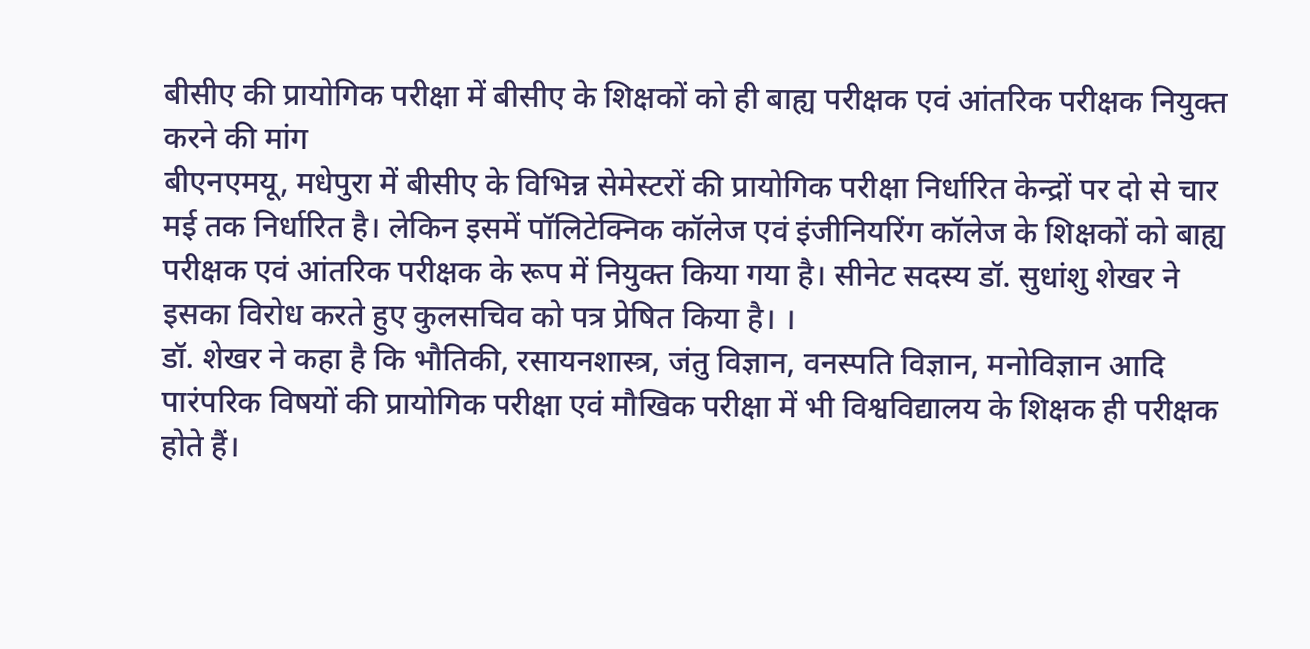बीसीए की प्रायोगिक परीक्षा में बीसीए के शिक्षकों को ही बाह्य परीक्षक एवं आंतरिक परीक्षक नियुक्त करने की मांग
बीएनएमयू, मधेपुरा में बीसीए के विभिन्न सेमेस्टरों की प्रायोगिक परीक्षा निर्धारित केन्द्रों पर दो से चार मई तक निर्धारित है। लेकिन इसमें पॉलिटेक्निक कॉलेज एवं इंजीनियरिंग कॉलेज के शिक्षकों को बाह्य परीक्षक एवं आंतरिक परीक्षक के रूप में नियुक्त किया गया है। सीनेट सदस्य डॉ. सुधांशु शेखर ने इसका विरोध करते हुए कुलसचिव को पत्र प्रेषित किया है। ।
डॉ. शेखर ने कहा है कि भौतिकी, रसायनशास्त्र, जंतु विज्ञान, वनस्पति विज्ञान, मनोविज्ञान आदि पारंपरिक विषयों की प्रायोगिक परीक्षा एवं मौखिक परीक्षा में भी विश्वविद्यालय के शिक्षक ही परीक्षक होते हैं।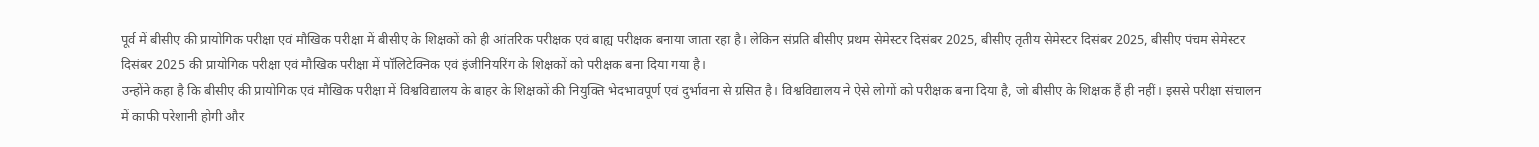पूर्व में बीसीए की प्रायोगिक परीक्षा एवं मौखिक परीक्षा में बीसीए के शिक्षकों को ही आंतरिक परीक्षक एवं बाह्य परीक्षक बनाया जाता रहा है। लेकिन संप्रति बीसीए प्रथम सेमेस्टर दिसंबर 2025, बीसीए तृतीय सेमेस्टर दिसंबर 2025, बीसीए पंचम सेमेस्टर दिसंबर 2025 की प्रायोगिक परीक्षा एवं मौखिक परीक्षा में पॉलिटेक्निक एवं इंजीनियरिंग के शिक्षकों को परीक्षक बना दिया गया है।
उन्होंने कहा है कि बीसीए की प्रायोगिक एवं मौखिक परीक्षा में विश्वविद्यालय के बाहर के शिक्षकों की नियुक्ति भेदभावपूर्ण एवं दुर्भावना से ग्रसित है। विश्वविद्यालय ने ऐसे लोगों को परीक्षक बना दिया है, जो बीसीए के शिक्षक हैं ही नहीं। इससे परीक्षा संचालन में काफी परेशानी होगी और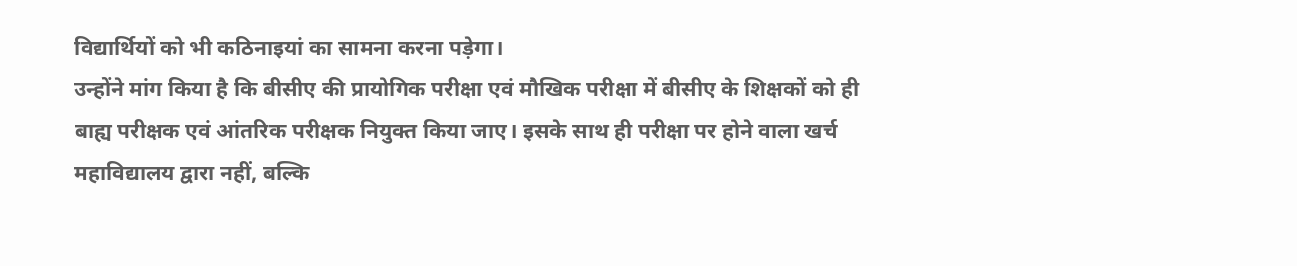विद्यार्थियों को भी कठिनाइयां का सामना करना पड़ेगा।
उन्होंने मांग किया है कि बीसीए की प्रायोगिक परीक्षा एवं मौखिक परीक्षा में बीसीए के शिक्षकों को ही बाह्य परीक्षक एवं आंतरिक परीक्षक नियुक्त किया जाए। इसके साथ ही परीक्षा पर होने वाला खर्च महाविद्यालय द्वारा नहीं, बल्कि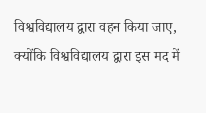विश्वविद्यालय द्वारा वहन किया जाए, क्योंकि विश्वविद्यालय द्वारा इस मद में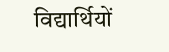विद्यार्थियों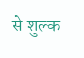से शुल्क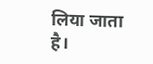लिया जाता है।